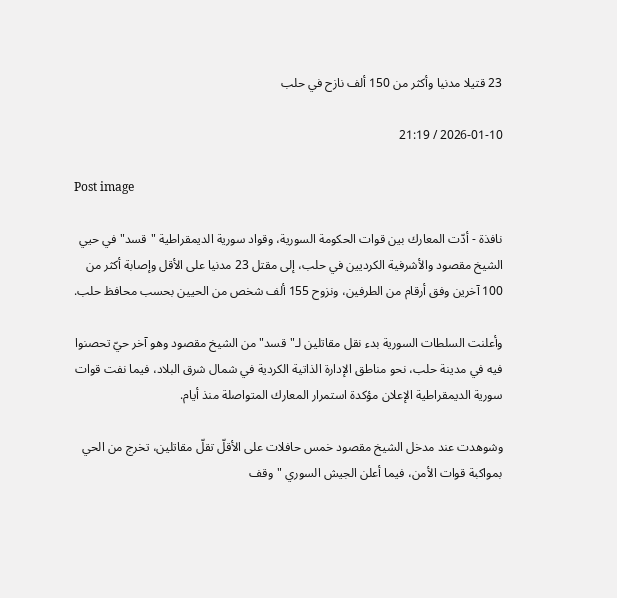23 قتيلا مدنيا وأكثر من 150 ألف نازح في حلب

2026-01-10 / 21:19

Post image

نافذة - أدّت المعارك بين قوات الحكومة السورية، وقواد سورية الديمقراطية "قسد" في حيي الشيخ مقصود والأشرفية الكرديين في حلب، إلى مقتل 23 مدنيا على الأقل وإصابة أكثر من 100 آخرين وفق أرقام من الطرفين، ونزوح 155 ألف شخص من الحيين بحسب محافظ حلب.

وأعلنت السلطات السورية بدء نقل مقاتلين لـ"قسد" من الشيخ مقصود وهو آخر حيّ تحصنوا فيه في مدينة حلب، نحو مناطق الإدارة الذاتية الكردية في شمال شرق البلاد، فيما نفت قوات سورية الديمقراطية الإعلان مؤكدة استمرار المعارك المتواصلة منذ أيام.

وشوهدت عند مدخل الشيخ مقصود خمس حافلات على الأقلّ تقلّ مقاتلين، تخرج من الحي بمواكبة قوات الأمن، فيما أعلن الجيش السوري "وقف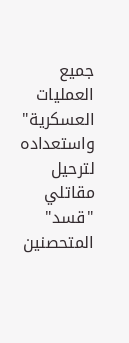جميع العمليات العسكرية" واستعداده لترحيل مقاتلي "قسد" المتحصنين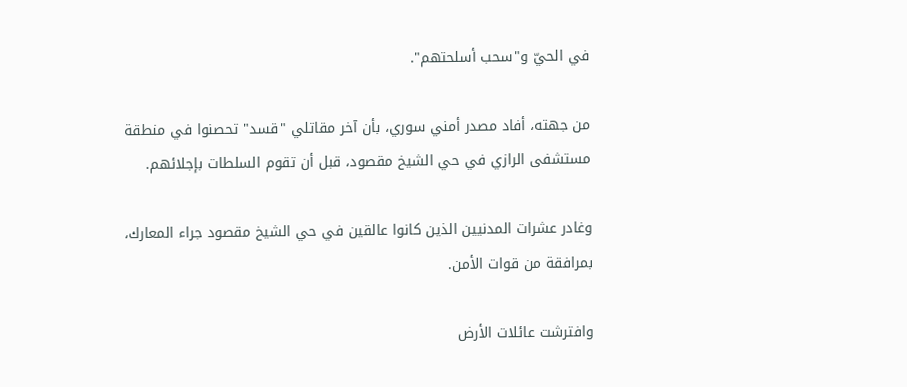في الحيّ و"سحب أسلحتهم".

من جهته، أفاد مصدر أمني سوري، بأن آخر مقاتلي "قسد" تحصنوا في منطقة مستشفى الرازي في حي الشيخ مقصود، قبل أن تقوم السلطات بإجلائهم.

وغادر عشرات المدنيين الذين كانوا عالقين في حي الشيخ مقصود جراء المعارك، بمرافقة من قوات الأمن.

وافترشت عائلات الأرض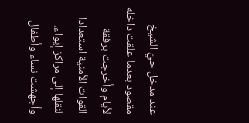عند مدخل حيّ الشيخ مقصود بعدما علقت داخله لأيام وأخرجت برفقة القوات الأمنية استعدادا لنقلها إلى مراكز إيواء. وأجهشت نساء وأطفال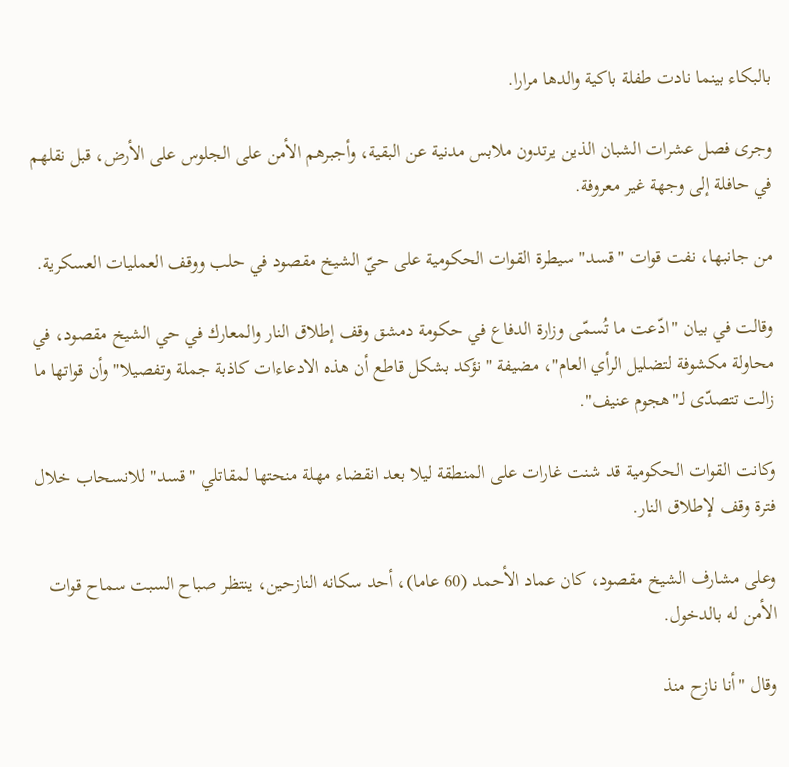بالبكاء بينما نادت طفلة باكية والدها مرارا.

وجرى فصل عشرات الشبان الذين يرتدون ملابس مدنية عن البقية، وأجبرهم الأمن على الجلوس على الأرض، قبل نقلهم في حافلة إلى وجهة غير معروفة.

من جانبها، نفت قوات "قسد" سيطرة القوات الحكومية على حيّ الشيخ مقصود في حلب ووقف العمليات العسكرية.

وقالت في بيان "ادّعت ما تُسمّى وزارة الدفاع في حكومة دمشق وقف إطلاق النار والمعارك في حي الشيخ مقصود، في محاولة مكشوفة لتضليل الرأي العام"، مضيفة "نؤكد بشكل قاطع أن هذه الادعاءات كاذبة جملة وتفصيلا" وأن قواتها ما زالت تتصدّى لـ"هجوم عنيف".

وكانت القوات الحكومية قد شنت غارات على المنطقة ليلا بعد انقضاء مهلة منحتها لمقاتلي "قسد" للانسحاب خلال فترة وقف لإطلاق النار.

وعلى مشارف الشيخ مقصود، كان عماد الأحمد (60 عاما)، أحد سكانه النازحين، ينتظر صباح السبت سماح قوات الأمن له بالدخول.

وقال "أنا نازح منذ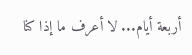أربعة أيام... لا أعرف ما إذا كنا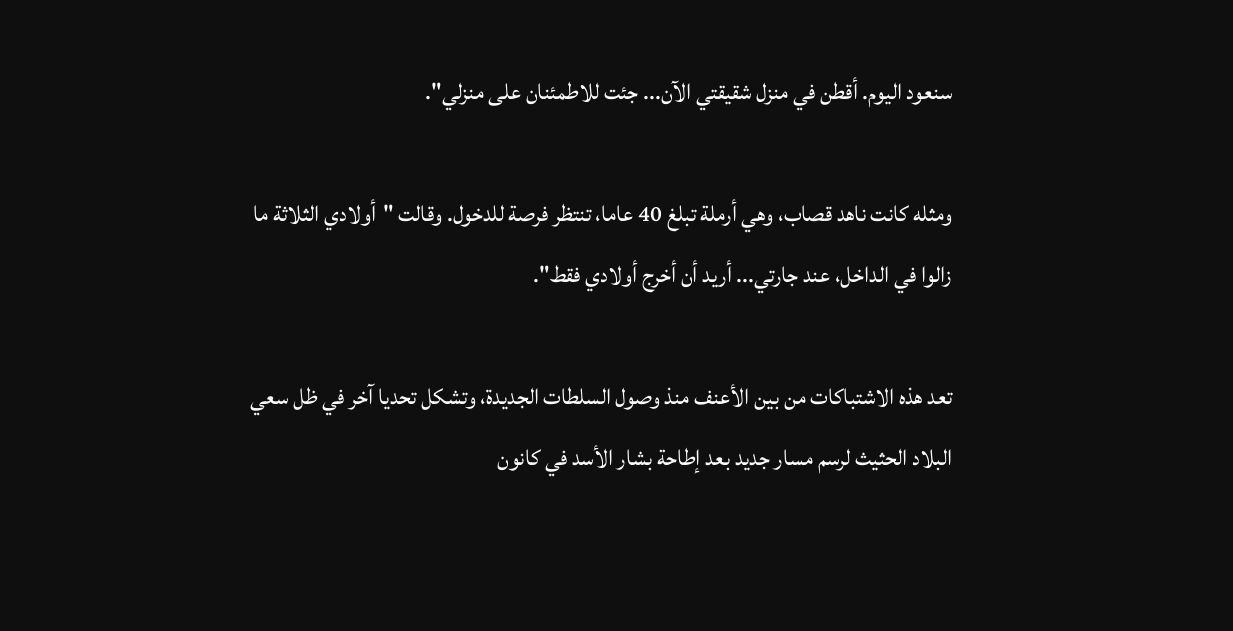سنعود اليوم. أقطن في منزل شقيقتي الآن... جئت للاطمئنان على منزلي".

ومثله كانت ناهد قصاب، وهي أرملة تبلغ 40 عاما، تنتظر فرصة للدخول. وقالت "أولادي الثلاثة ما زالوا في الداخل، عند جارتي... أريد أن أخرج أولادي فقط".

تعد هذه الاشتباكات من بين الأعنف منذ وصول السلطات الجديدة، وتشكل تحديا آخر في ظل سعي البلاد الحثيث لرسم مسار جديد بعد إطاحة بشار الأسد في كانون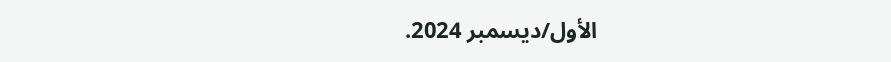الأول/ديسمبر 2024.